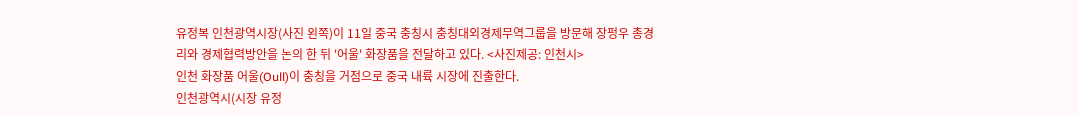유정복 인천광역시장(사진 왼쪽)이 11일 중국 충칭시 충칭대외경제무역그룹을 방문해 장펑우 총경리와 경제협력방안을 논의 한 뒤 '어울' 화장품을 전달하고 있다. <사진제공: 인천시>
인천 화장품 어울(Oull)이 충칭을 거점으로 중국 내륙 시장에 진출한다.
인천광역시(시장 유정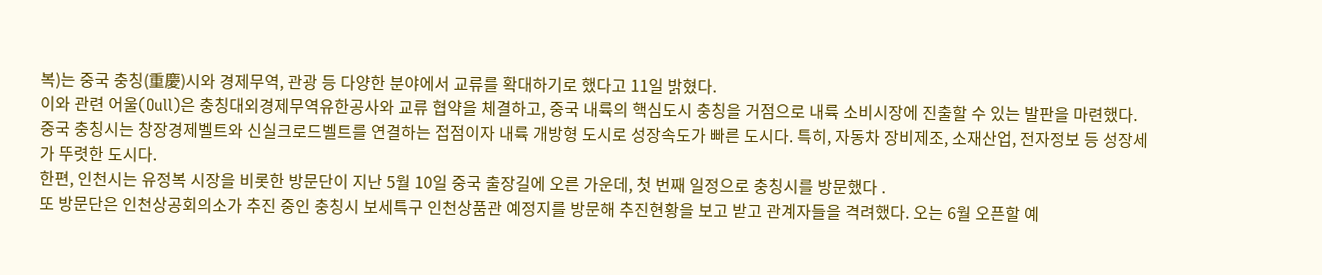복)는 중국 충칭(重慶)시와 경제무역, 관광 등 다양한 분야에서 교류를 확대하기로 했다고 11일 밝혔다.
이와 관련 어울(Oull)은 충칭대외경제무역유한공사와 교류 협약을 체결하고, 중국 내륙의 핵심도시 충칭을 거점으로 내륙 소비시장에 진출할 수 있는 발판을 마련했다.
중국 충칭시는 창장경제벨트와 신실크로드벨트를 연결하는 접점이자 내륙 개방형 도시로 성장속도가 빠른 도시다. 특히, 자동차 장비제조, 소재산업, 전자정보 등 성장세가 뚜렷한 도시다.
한편, 인천시는 유정복 시장을 비롯한 방문단이 지난 5월 10일 중국 출장길에 오른 가운데, 첫 번째 일정으로 충칭시를 방문했다 .
또 방문단은 인천상공회의소가 추진 중인 충칭시 보세특구 인천상품관 예정지를 방문해 추진현황을 보고 받고 관계자들을 격려했다. 오는 6월 오픈할 예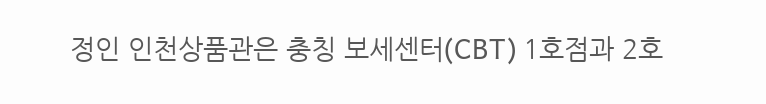정인 인천상품관은 충칭 보세센터(CBT) 1호점과 2호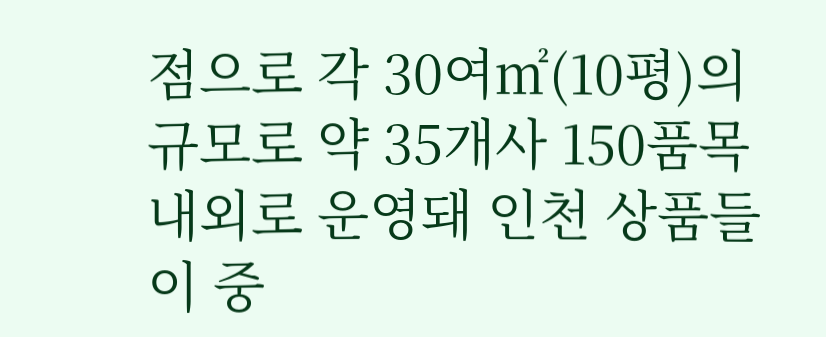점으로 각 30여㎡(10평)의 규모로 약 35개사 150품목 내외로 운영돼 인천 상품들이 중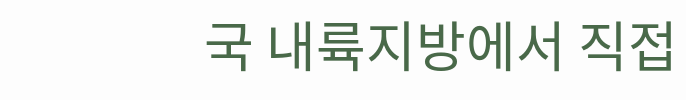국 내륙지방에서 직접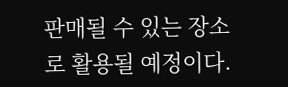판매될 수 있는 장소로 활용될 예정이다.